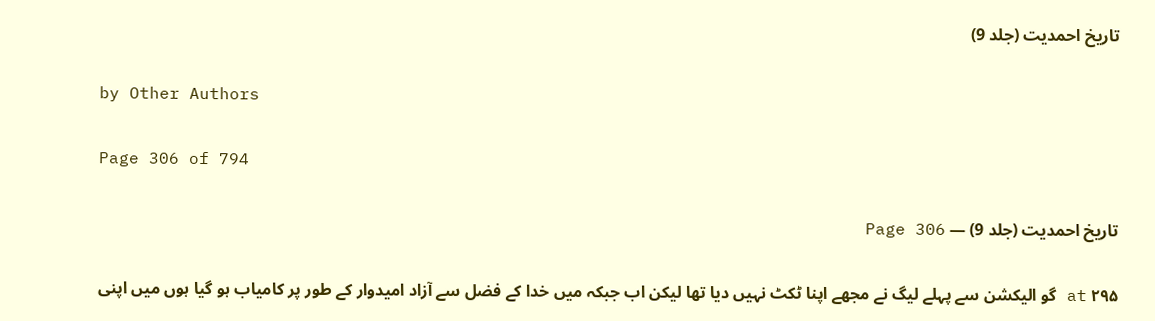تاریخ احمدیت (جلد 9)

by Other Authors

Page 306 of 794

تاریخ احمدیت (جلد 9) — Page 306

۲۹۵ at گو الیکشن سے پہلے لیگ نے مجھے اپنا ٹکٹ نہیں دیا تھا لیکن اب جبکہ میں خدا کے فضل سے آزاد امیدوار کے طور پر کامیاب ہو گیا ہوں میں اپنی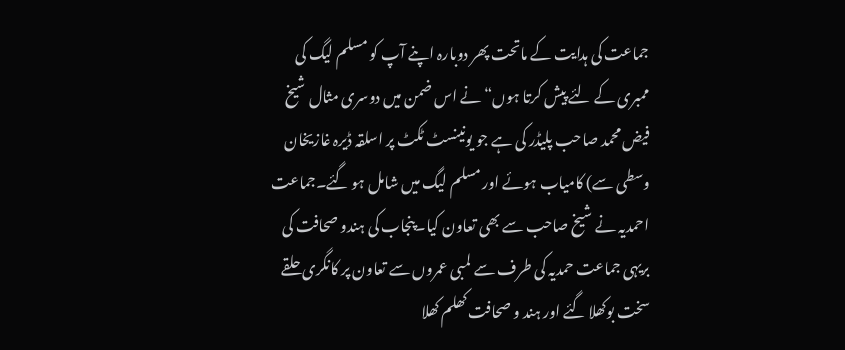جماعت کی ہدایت کے ماتحت پھر دوبارہ اپنے آپ کو مسلم لیگ کی ممبری کے لئے پیش کرتا ہوں“ نے اس ضمن میں دوسری مثال شیخ فیض محمد صاحب پلیڈر کی ہے جو یونینسٹ ٹکٹ پر اسلقہ ڈیرہ غازیخان وسطی سے) کامیاب ہوئے اور مسلم لیگ میں شامل ہو گئے۔جماعت احمدیہ نے شیخ صاحب سے بھی تعاون کیا۔پنجاب کی ہندو صحافت کی بریہی جماعت حمدیہ کی طرف سے لمبی عمروں سے تعاون پر کانگری حلقے سخت بوکھلا گئے اور ہند و صحافت کھلم کھلا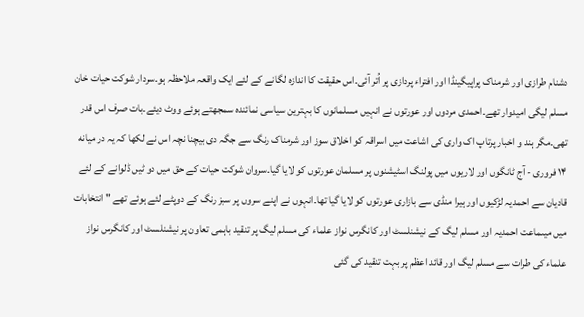دشنام طرازی اور شرمناک پراپیگینڈا اور افتراء پردازی پر اُتر آئی۔اس حقیقت کا اندازہ لگانے کے لئے ایک واقعہ ملاحظہ ہو۔سردار شوکت حیات خان مسلم لیگی امیدوار تھے۔احمدی مردوں اور عورتوں نے انہیں مسلمانوں کا بہترین سیاسی نمائندہ سمجھتے ہوئے ووٹ دیئے۔بات صرف اس قدر تھی۔مگر ہند و اخبار پرتاپ اک واری کی اشاعت میں اسراقہ کو اخلاق سوز اور شرمناک رنگ سے جگہ دی بیچنا نچہ اس نے لکھا کہ یہ در میانه ۱۴ فروری - آج ٹانگوں اور لاریوں میں پولنگ اسٹیشنوں پر مسلمان عورتوں کو لایا گیا۔سروان شوکت حیات کے حق میں دو ٹیں ڈلوانے کے لئے قادیان سے احمدیہ لڑکیوں اور ہیرا منڈی سے بازاری عورتوں کو لایا گیا تھا۔انہوں نے اپنے سروں پر سبز رنگ کے دوپٹے لئے ہوئے تھے " انتخابات میں میںماعت احمدیہ اور مسلم لیگ کے نیشنلسٹ اور کانگرس نواز علماء کی مسلم لیگ پر تنقید باہمی تعاون پر نیشنلسٹ اور کانگرس نواز علماء کی طرات سے مسلم لیگ اور قائد اعظم پر بہت تنقید کی گئی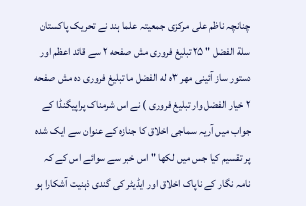چنانچہ ناظم علی مرکزی جمعیتہ علما ہند نے تحریک پاکستان سلة الفضل " ۲۵ تبلیغ فروری مش صفحه ۲ سے قائد اعظم اور دستور ساز آئینی مهر ۳ه له الفضل ما تبلیغ فروری ده مش صفحه ۲ خيار الفضل وار تبلیغ فروری ) نے اس شرمناک پراپیگنڈا کے جواب میں آریہ سماجی اخلاق کا جنازہ کے عنوان سے ایک شدہ پر تقسیم کیا جس میں لکھا " اس خبر سے سوائے اس کے کہ نامہ نگار کے ناپاک اخلاق اور ایڈیٹر کی گندی ذہنیت آشکارا ہو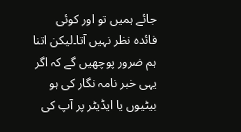جائے ہمیں تو اور کوئی فائدہ نظر نہیں آتا۔لیکن اتنا ہم ضرور پوچھیں گے کہ اگر یہی خبر نامہ نگار کی ہو بیٹیوں یا ایڈیٹر پر آپ کی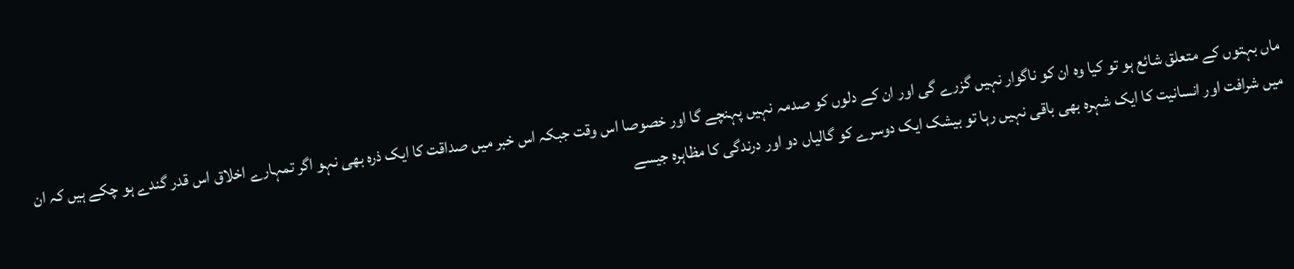ماں بہتوں کے متعلق شائع ہو تو کیا وہ ان کو ناگوار نہیں گزرے گی اور ان کے دلوں کو صدمہ نہیں پہنچے گا اور خصوصا اس وقت جبکہ اس خبر میں صداقت کا ایک ذرہ بھی نہو اگر تمہارے اخلاق اس قدر گندے ہو چکے ہیں کہ ان میں شرافت اور انسانیت کا ایک شہرہ بھی باقی نہیں رہا تو بیشک ایک دوسرے کو گالیاں دو اور درندگی کا مظاہرہ جیسے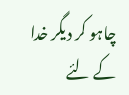چاہو کر دیگر خدا کے لئے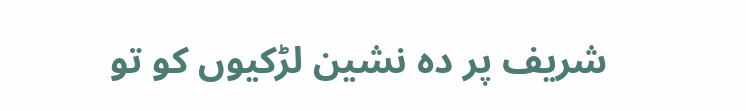شریف پر دہ نشین لڑکیوں کو تو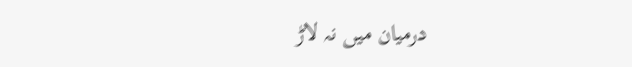درمیان میں نہ لاڑ